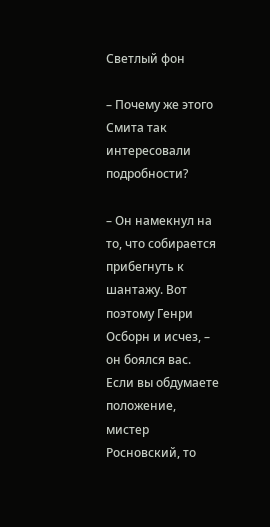Светлый фон

– Почему же этого Смита так интересовали подробности?

– Он намекнул на то, что собирается прибегнуть к шантажу. Вот поэтому Генри Осборн и исчез, – он боялся вас. Если вы обдумаете положение, мистер Росновский, то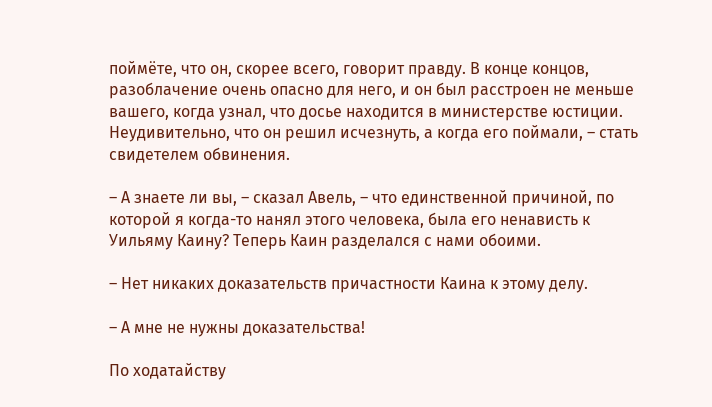поймёте, что он, скорее всего, говорит правду. В конце концов, разоблачение очень опасно для него, и он был расстроен не меньше вашего, когда узнал, что досье находится в министерстве юстиции. Неудивительно, что он решил исчезнуть, а когда его поймали, – стать свидетелем обвинения.

– А знаете ли вы, – сказал Авель, – что единственной причиной, по которой я когда-то нанял этого человека, была его ненависть к Уильяму Каину? Теперь Каин разделался с нами обоими.

– Нет никаких доказательств причастности Каина к этому делу.

– А мне не нужны доказательства!

По ходатайству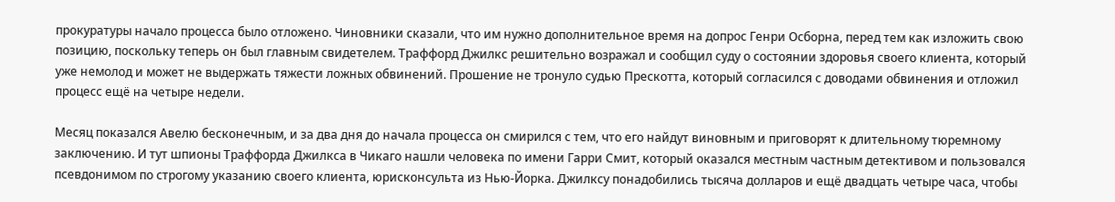прокуратуры начало процесса было отложено. Чиновники сказали, что им нужно дополнительное время на допрос Генри Осборна, перед тем как изложить свою позицию, поскольку теперь он был главным свидетелем. Траффорд Джилкс решительно возражал и сообщил суду о состоянии здоровья своего клиента, который уже немолод и может не выдержать тяжести ложных обвинений. Прошение не тронуло судью Прескотта, который согласился с доводами обвинения и отложил процесс ещё на четыре недели.

Месяц показался Авелю бесконечным, и за два дня до начала процесса он смирился с тем, что его найдут виновным и приговорят к длительному тюремному заключению. И тут шпионы Траффорда Джилкса в Чикаго нашли человека по имени Гарри Смит, который оказался местным частным детективом и пользовался псевдонимом по строгому указанию своего клиента, юрисконсульта из Нью-Йорка. Джилксу понадобились тысяча долларов и ещё двадцать четыре часа, чтобы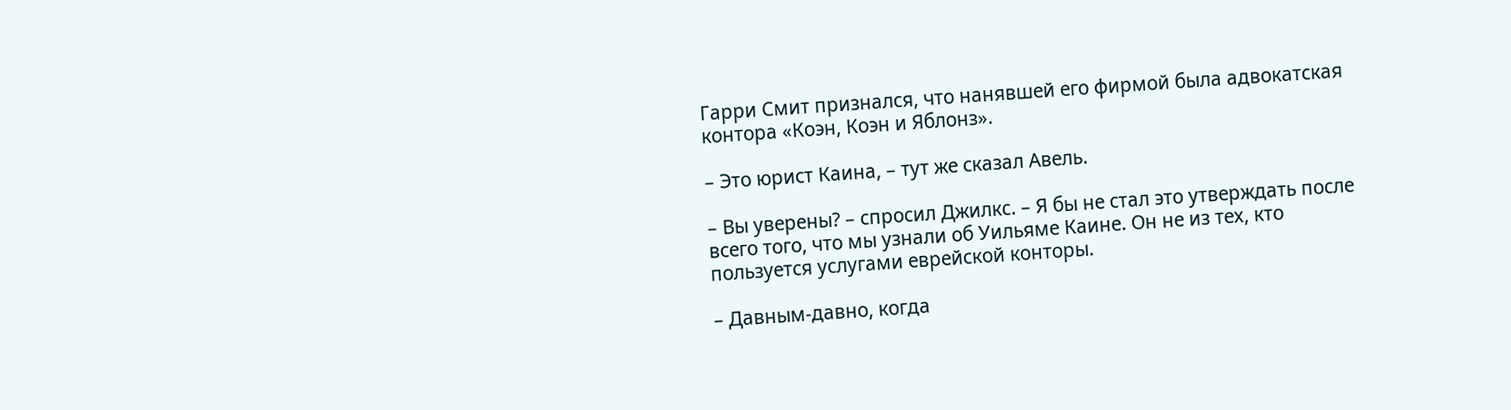Гарри Смит признался, что нанявшей его фирмой была адвокатская контора «Коэн, Коэн и Яблонз».

– Это юрист Каина, – тут же сказал Авель.

– Вы уверены? – спросил Джилкс. – Я бы не стал это утверждать после всего того, что мы узнали об Уильяме Каине. Он не из тех, кто пользуется услугами еврейской конторы.

– Давным-давно, когда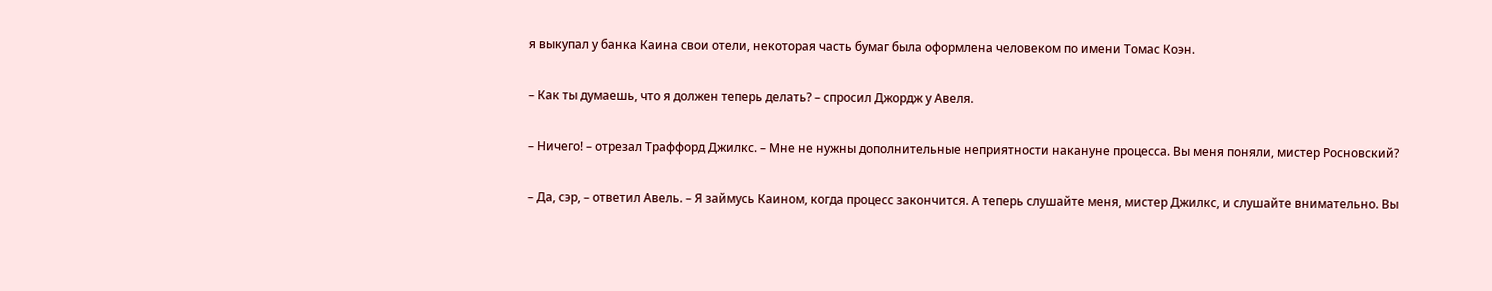я выкупал у банка Каина свои отели, некоторая часть бумаг была оформлена человеком по имени Томас Коэн.

– Как ты думаешь, что я должен теперь делать? – спросил Джордж у Авеля.

– Ничего! – отрезал Траффорд Джилкс. – Мне не нужны дополнительные неприятности накануне процесса. Вы меня поняли, мистер Росновский?

– Да, сэр, – ответил Авель. – Я займусь Каином, когда процесс закончится. А теперь слушайте меня, мистер Джилкс, и слушайте внимательно. Вы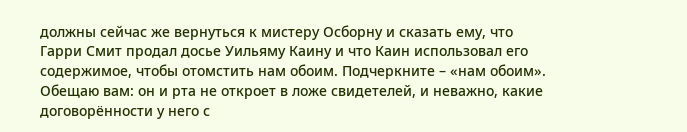должны сейчас же вернуться к мистеру Осборну и сказать ему, что Гарри Смит продал досье Уильяму Каину и что Каин использовал его содержимое, чтобы отомстить нам обоим. Подчеркните – «нам обоим». Обещаю вам: он и рта не откроет в ложе свидетелей, и неважно, какие договорённости у него с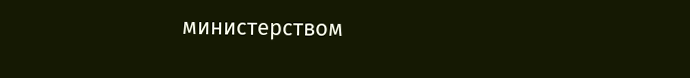министерством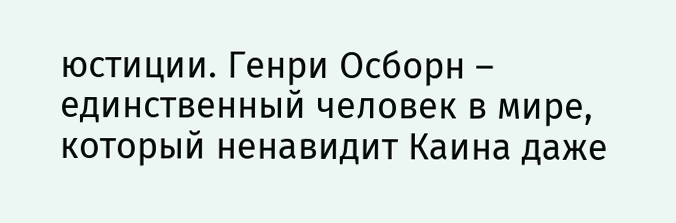юстиции. Генри Осборн – единственный человек в мире, который ненавидит Каина даже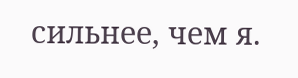сильнее, чем я.